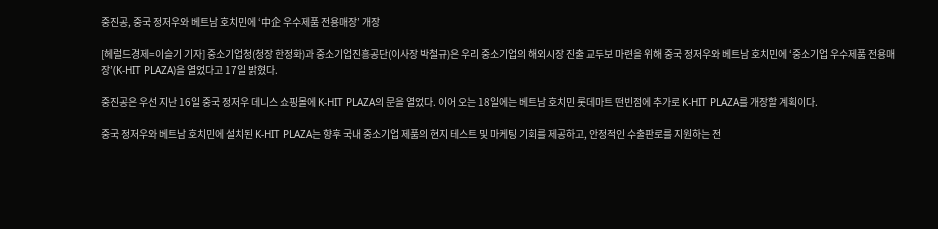중진공, 중국 정저우와 베트남 호치민에 ‘中企 우수제품 전용매장’ 개장

[헤럴드경제=이슬기 기자] 중소기업청(청장 한정화)과 중소기업진흥공단(이사장 박철규)은 우리 중소기업의 해외시장 진출 교두보 마련을 위해 중국 정저우와 베트남 호치민에 ‘중소기업 우수제품 전용매장’(K-HIT PLAZA)을 열었다고 17일 밝혔다.

중진공은 우선 지난 16일 중국 정저우 데니스 쇼핑몰에 K-HIT PLAZA의 문을 열었다. 이어 오는 18일에는 베트남 호치민 롯데마트 떤빈점에 추가로 K-HIT PLAZA를 개장할 계획이다.

중국 정저우와 베트남 호치민에 설치된 K-HIT PLAZA는 향후 국내 중소기업 제품의 현지 테스트 및 마케팅 기회를 제공하고, 안정적인 수출판로를 지원하는 전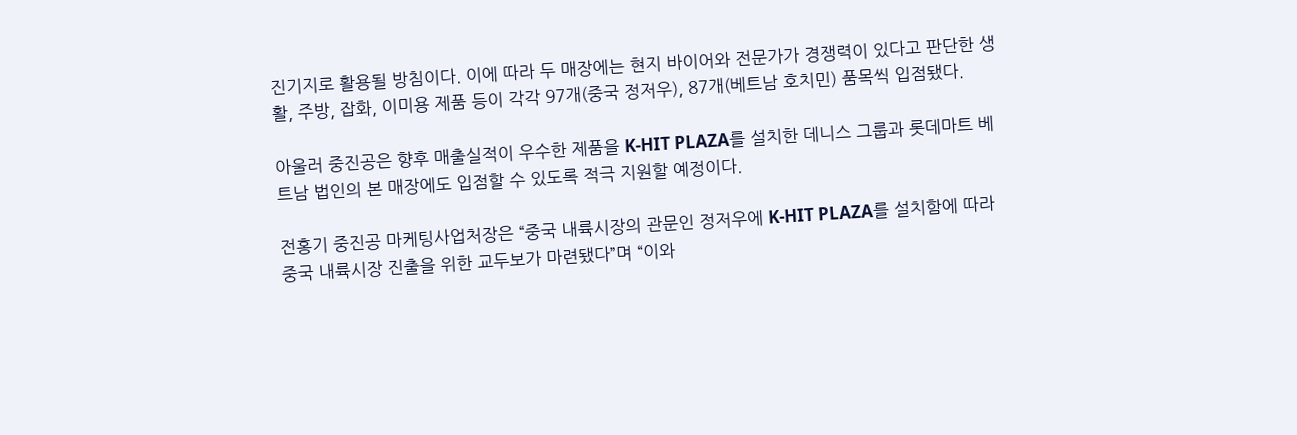진기지로 활용될 방침이다. 이에 따라 두 매장에는 현지 바이어와 전문가가 경쟁력이 있다고 판단한 생활, 주방, 잡화, 이미용 제품 등이 각각 97개(중국 정저우), 87개(베트남 호치민) 품목씩 입점됐다.

아울러 중진공은 향후 매출실적이 우수한 제품을 K-HIT PLAZA를 설치한 데니스 그룹과 롯데마트 베트남 법인의 본 매장에도 입점할 수 있도록 적극 지원할 예정이다.

전홍기 중진공 마케팅사업처장은 “중국 내륙시장의 관문인 정저우에 K-HIT PLAZA를 설치함에 따라 중국 내륙시장 진출을 위한 교두보가 마련됐다”며 “이와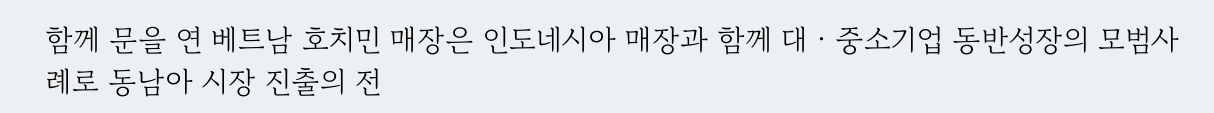함께 문을 연 베트남 호치민 매장은 인도네시아 매장과 함께 대ㆍ중소기업 동반성장의 모범사례로 동남아 시장 진출의 전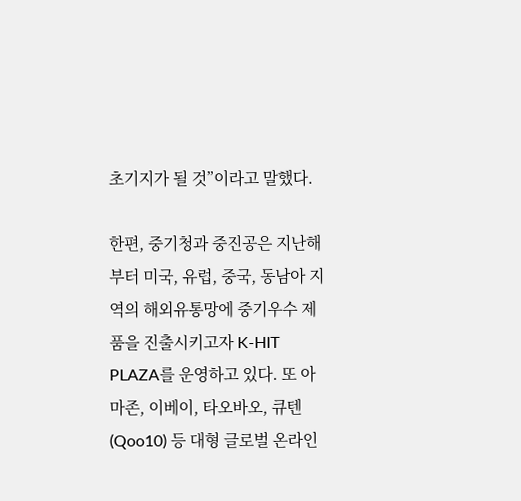초기지가 될 것”이라고 말했다.

한편, 중기청과 중진공은 지난해부터 미국, 유럽, 중국, 동남아 지역의 해외유통망에 중기우수 제품을 진출시키고자 K-HIT PLAZA를 운영하고 있다. 또 아마존, 이베이, 타오바오, 큐텐(Qoo10) 등 대형 글로벌 온라인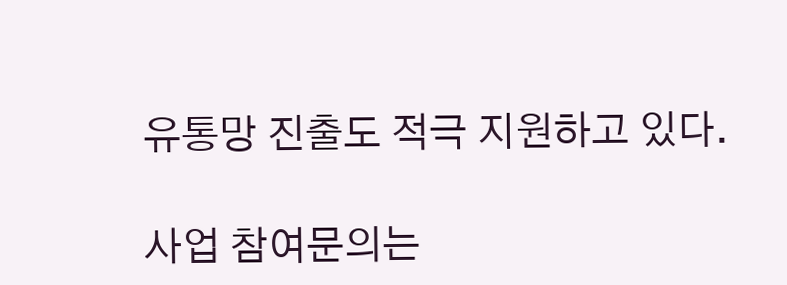유통망 진출도 적극 지원하고 있다.

사업 참여문의는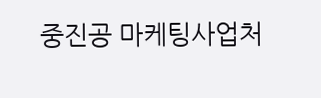중진공 마케팅사업처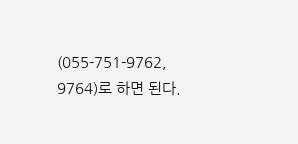(055-751-9762, 9764)로 하면 된다.